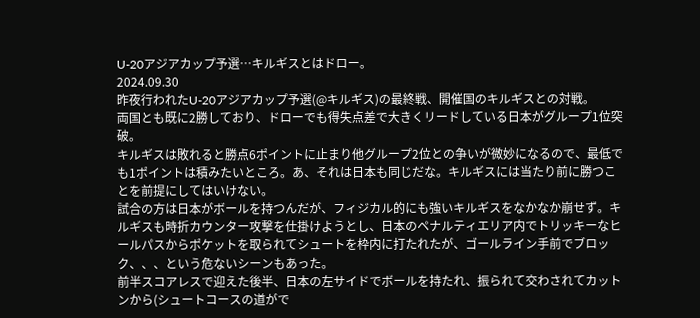U-20アジアカップ予選…キルギスとはドロー。
2024.09.30
昨夜行われたU-20アジアカップ予選(@キルギス)の最終戦、開催国のキルギスとの対戦。
両国とも既に2勝しており、ドローでも得失点差で大きくリードしている日本がグループ1位突破。
キルギスは敗れると勝点6ポイントに止まり他グループ2位との争いが微妙になるので、最低でも1ポイントは積みたいところ。あ、それは日本も同じだな。キルギスには当たり前に勝つことを前提にしてはいけない。
試合の方は日本がボールを持つんだが、フィジカル的にも強いキルギスをなかなか崩せず。キルギスも時折カウンター攻撃を仕掛けようとし、日本のペナルティエリア内でトリッキーなヒールパスからポケットを取られてシュートを枠内に打たれたが、ゴールライン手前でブロック、、、という危ないシーンもあった。
前半スコアレスで迎えた後半、日本の左サイドでボールを持たれ、振られて交わされてカットンから(シュートコースの道がで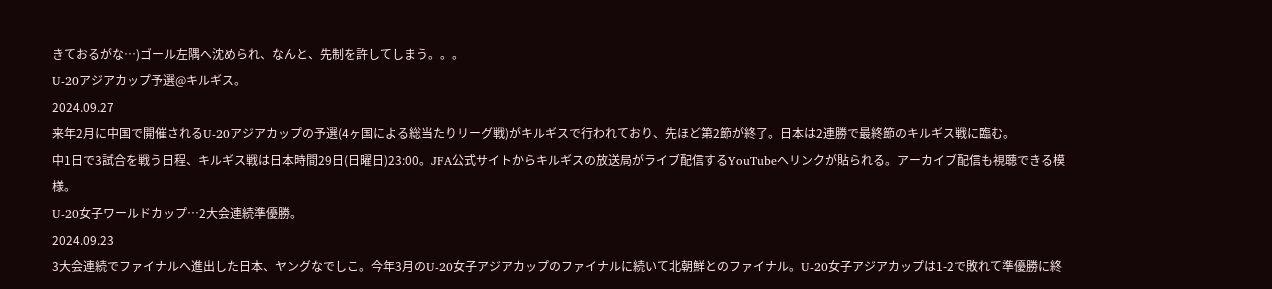きておるがな…)ゴール左隅へ沈められ、なんと、先制を許してしまう。。。
U-20アジアカップ予選@キルギス。
2024.09.27
来年2月に中国で開催されるU-20アジアカップの予選(4ヶ国による総当たりリーグ戦)がキルギスで行われており、先ほど第2節が終了。日本は2連勝で最終節のキルギス戦に臨む。
中1日で3試合を戦う日程、キルギス戦は日本時間29日(日曜日)23:00。JFA公式サイトからキルギスの放送局がライブ配信するYouTubeへリンクが貼られる。アーカイブ配信も視聴できる模様。
U-20女子ワールドカップ…2大会連続準優勝。
2024.09.23
3大会連続でファイナルへ進出した日本、ヤングなでしこ。今年3月のU-20女子アジアカップのファイナルに続いて北朝鮮とのファイナル。U-20女子アジアカップは1-2で敗れて準優勝に終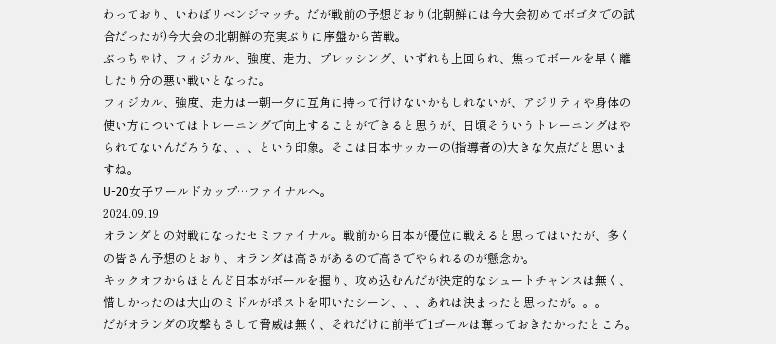わっており、いわばリベンジマッチ。だが戦前の予想どおり(北朝鮮には今大会初めてボゴタでの試合だったが)今大会の北朝鮮の充実ぶりに序盤から苦戦。
ぶっちゃけ、フィジカル、強度、走力、プレッシング、いずれも上回られ、焦ってボールを早く離したり分の悪い戦いとなった。
フィジカル、強度、走力は一朝一夕に互角に持って行けないかもしれないが、アジリティや身体の使い方についてはトレーニングで向上することができると思うが、日頃そういうトレーニングはやられてないんだろうな、、、という印象。そこは日本サッカーの(指導者の)大きな欠点だと思いますね。
U-20女子ワールドカップ…ファイナルへ。
2024.09.19
オランダとの対戦になったセミファイナル。戦前から日本が優位に戦えると思ってはいたが、多くの皆さん予想のとおり、オランダは高さがあるので高さでやられるのが懸念か。
キックオフからほとんど日本がボールを握り、攻め込むんだが決定的なシュートチャンスは無く、惜しかったのは大山のミドルがポストを叩いたシーン、、、あれは決まったと思ったが。。。
だがオランダの攻撃もさして脅威は無く、それだけに前半で1ゴールは奪っておきたかったところ。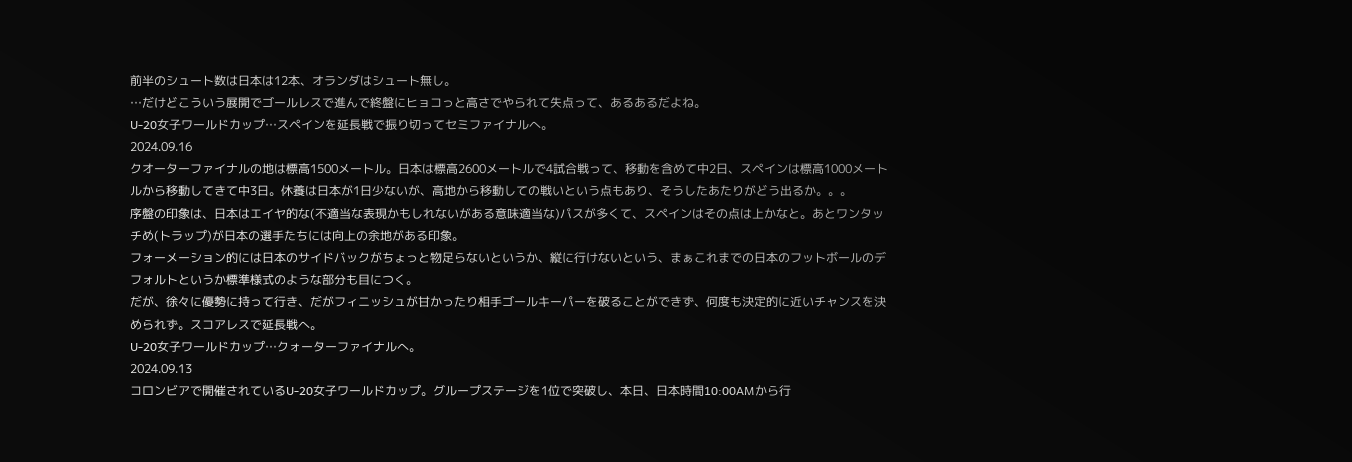前半のシュート数は日本は12本、オランダはシュート無し。
…だけどこういう展開でゴールレスで進んで終盤にヒョコっと高さでやられて失点って、あるあるだよね。
U-20女子ワールドカップ…スペインを延長戦で振り切ってセミファイナルへ。
2024.09.16
クオーターファイナルの地は標高1500メートル。日本は標高2600メートルで4試合戦って、移動を含めて中2日、スペインは標高1000メートルから移動してきて中3日。休養は日本が1日少ないが、高地から移動しての戦いという点もあり、そうしたあたりがどう出るか。。。
序盤の印象は、日本はエイヤ的な(不適当な表現かもしれないがある意味適当な)パスが多くて、スペインはその点は上かなと。あとワンタッチめ(トラップ)が日本の選手たちには向上の余地がある印象。
フォーメーション的には日本のサイドバックがちょっと物足らないというか、縦に行けないという、まぁこれまでの日本のフットボールのデフォルトというか標準様式のような部分も目につく。
だが、徐々に優勢に持って行き、だがフィニッシュが甘かったり相手ゴールキーパーを破ることができず、何度も決定的に近いチャンスを決められず。スコアレスで延長戦へ。
U-20女子ワールドカップ…クォーターファイナルへ。
2024.09.13
コロンビアで開催されているU-20女子ワールドカップ。グループステージを1位で突破し、本日、日本時間10:00AMから行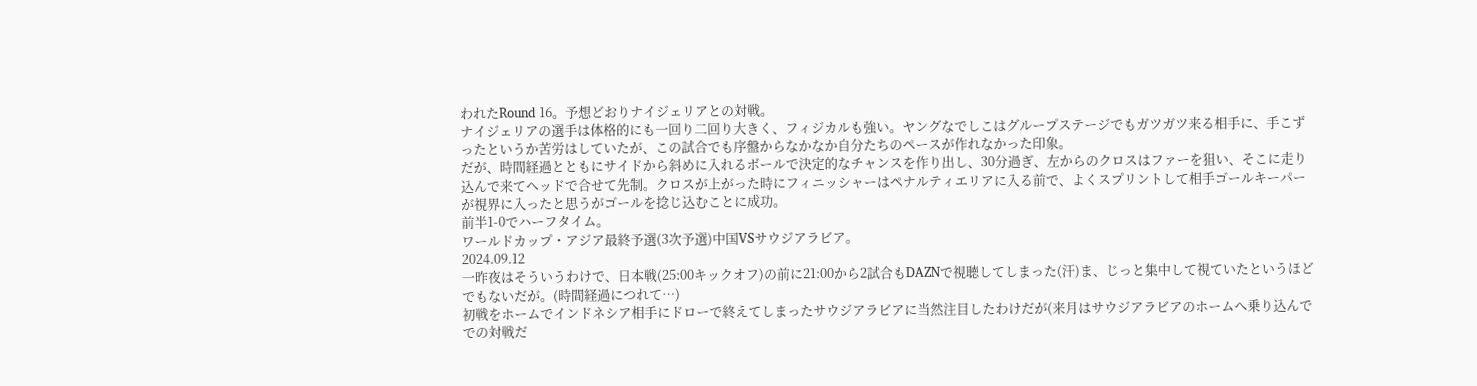われたRound 16。予想どおりナイジェリアとの対戦。
ナイジェリアの選手は体格的にも一回り二回り大きく、フィジカルも強い。ヤングなでしこはグループステージでもガツガツ来る相手に、手こずったというか苦労はしていたが、この試合でも序盤からなかなか自分たちのペースが作れなかった印象。
だが、時間経過とともにサイドから斜めに入れるボールで決定的なチャンスを作り出し、30分過ぎ、左からのクロスはファーを狙い、そこに走り込んで来てヘッドで合せて先制。クロスが上がった時にフィニッシャーはペナルティエリアに入る前で、よくスプリントして相手ゴールキーパーが視界に入ったと思うがゴールを捻じ込むことに成功。
前半1-0でハーフタイム。
ワールドカップ・アジア最終予選(3次予選)中国VSサウジアラビア。
2024.09.12
一昨夜はそういうわけで、日本戦(25:00キックオフ)の前に21:00から2試合もDAZNで視聴してしまった(汗)ま、じっと集中して視ていたというほどでもないだが。(時間経過につれて…)
初戦をホームでインドネシア相手にドローで終えてしまったサウジアラビアに当然注目したわけだが(来月はサウジアラビアのホームへ乗り込んででの対戦だ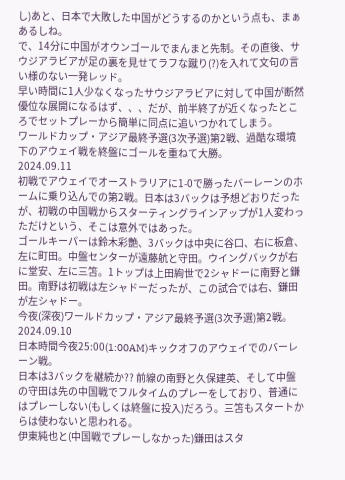し)あと、日本で大敗した中国がどうするのかという点も、まぁあるしね。
で、14分に中国がオウンゴールでまんまと先制。その直後、サウジアラビアが足の裏を見せてラフな蹴り(?)を入れて文句の言い様のない一発レッド。
早い時間に1人少なくなったサウジアラビアに対して中国が断然優位な展開になるはず、、、だが、前半終了が近くなったところでセットプレーから簡単に同点に追いつかれてしまう。
ワールドカップ・アジア最終予選(3次予選)第2戦、過酷な環境下のアウェイ戦を終盤にゴールを重ねて大勝。
2024.09.11
初戦でアウェイでオーストラリアに1-0で勝ったバーレーンのホームに乗り込んでの第2戦。日本は3バックは予想どおりだったが、初戦の中国戦からスターティングラインアップが1人変わっただけという、そこは意外ではあった。
ゴールキーパーは鈴木彩艶、3バックは中央に谷口、右に板倉、左に町田。中盤センターが遠藤航と守田。ウイングバックが右に堂安、左に三笘。1トップは上田絢世で2シャドーに南野と鎌田。南野は初戦は左シャドーだったが、この試合では右、鎌田が左シャドー。
今夜(深夜)ワールドカップ・アジア最終予選(3次予選)第2戦。
2024.09.10
日本時間今夜25:00(1:00AM)キックオフのアウェイでのバーレーン戦。
日本は3バックを継続か?? 前線の南野と久保建英、そして中盤の守田は先の中国戦でフルタイムのプレーをしており、普通にはプレーしない(もしくは終盤に投入)だろう。三笘もスタートからは使わないと思われる。
伊東純也と(中国戦でプレーしなかった)鎌田はスタ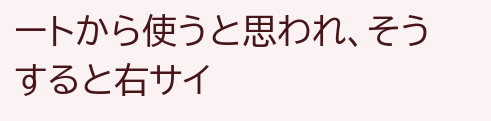ートから使うと思われ、そうすると右サイ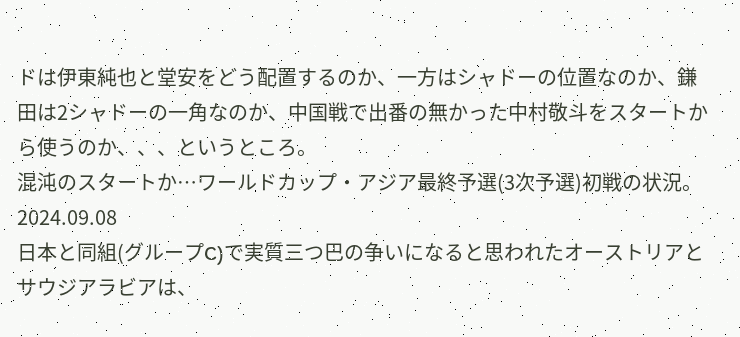ドは伊東純也と堂安をどう配置するのか、一方はシャドーの位置なのか、鎌田は2シャドーの一角なのか、中国戦で出番の無かった中村敬斗をスタートから使うのか、、、というところ。
混沌のスタートか…ワールドカップ・アジア最終予選(3次予選)初戦の状況。
2024.09.08
日本と同組(グループC)で実質三つ巴の争いになると思われたオーストリアとサウジアラビアは、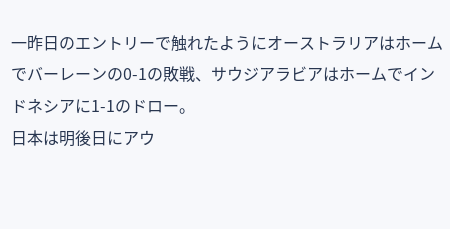一昨日のエントリーで触れたようにオーストラリアはホームでバーレーンの0-1の敗戦、サウジアラビアはホームでインドネシアに1-1のドロー。
日本は明後日にアウ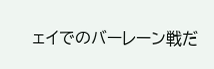ェイでのバーレーン戦だ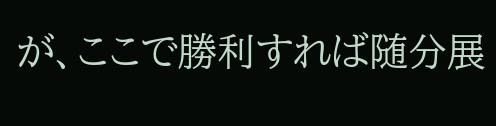が、ここで勝利すれば随分展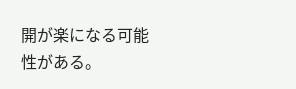開が楽になる可能性がある。